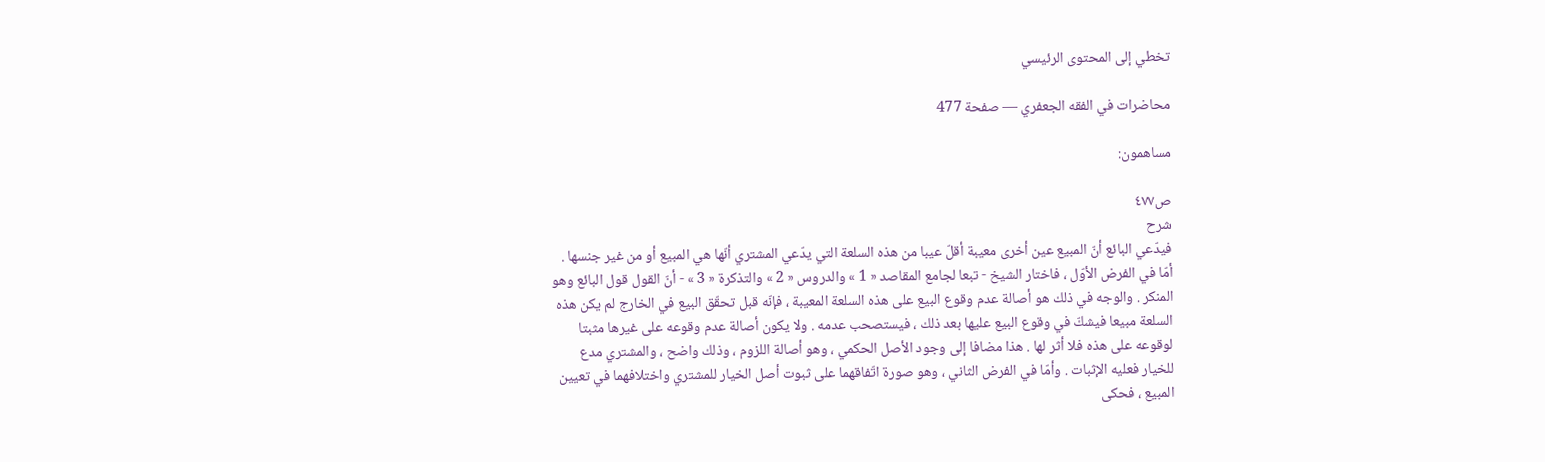تخطي إلى المحتوى الرئيسي

محاضرات في الفقه الجعفري — صفحة 477

مساهمون:

ص٤٧٧
شرح
فيدّعي البائع أنّ المبيع عين أخرى معيبة أقلّ عيبا من هذه السلعة التي يدّعي المشتري أنّها هي المبيع أو من غير جنسها . أمّا في الفرض الأوّل ، فاختار الشيخ - تبعا لجامع المقاصد « 1 » والدروس « 2 » والتذكرة « 3 » - أنّ القول قول البائع وهو المنكر . والوجه في ذلك هو أصالة عدم وقوع البيع على هذه السلعة المعيبة ، فإنّه قبل تحقّق البيع في الخارج لم يكن هذه السلعة مبيعا فيشكّ في وقوع البيع عليها بعد ذلك ، فيستصحب عدمه . ولا يكون أصالة عدم وقوعه على غيرها مثبتا لوقوعه على هذه فلا أثر لها . هذا مضافا إلى وجود الأصل الحكمي ، وهو أصالة اللزوم ، وذلك واضح ، والمشتري مدع للخيار فعليه الإثبات . وأمّا في الفرض الثاني ، وهو صورة اتّفاقهما على ثبوت أصل الخيار للمشتري واختلافهما في تعيين المبيع ، فحكى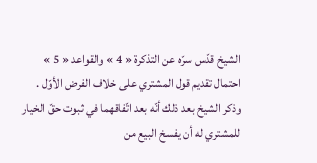الشيخ قدّس سرّه عن التذكرة « 4 » والقواعد « 5 » احتمال تقديم قول المشتري على خلاف الفرض الأوّل . وذكر الشيخ بعد ذلك أنّه بعد اتّفاقهما في ثبوت حقّ الخيار للمشتري له أن يفسخ البيع من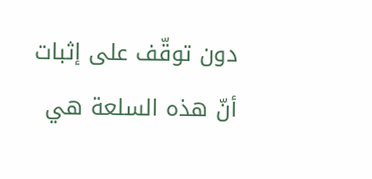دون توقّف على إثبات أنّ هذه السلعة هي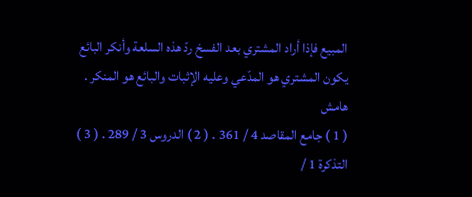المبيع فإذا أراد المشتري بعد الفسخ ردّ هذه السلعة وأنكر البائع يكون المشتري هو المدّعي وعليه الإثبات والبائع هو المنكر .
هامش
( 1 ) جامع المقاصد 4 / 361 . ( 2 ) الدروس 3 / 289 . ( 3 ) التذكرة 1 /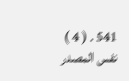541 . ( 4 ) نفس المصدر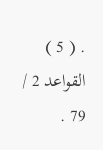. ( 5 ) القواعد 2 / 79 .